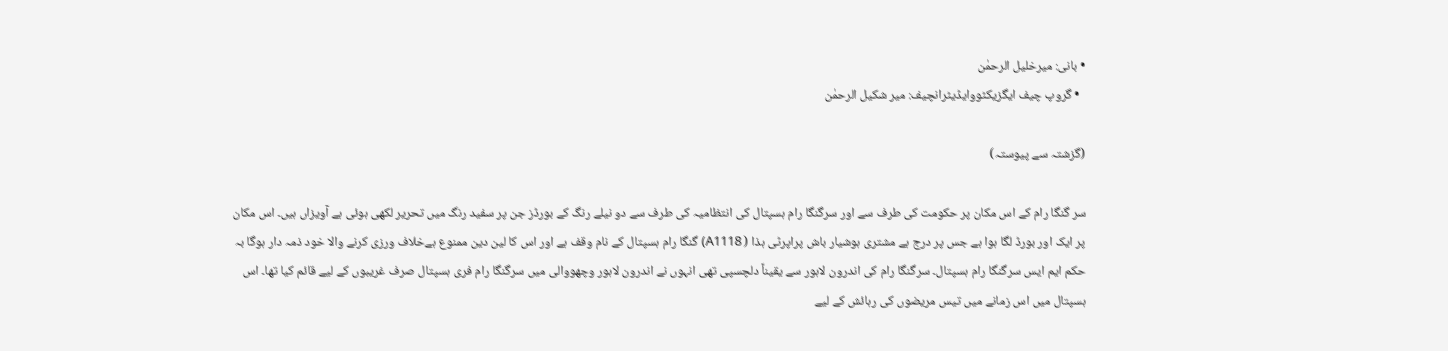• بانی: میرخلیل الرحمٰن
  • گروپ چیف ایگزیکٹووایڈیٹرانچیف: میر شکیل الرحمٰن

(گزشتہ سے پیوستہ)

سر گنگا رام کے اس مکان پر حکومت کی طرف سے اور سرگنگا رام ہسپتال کی انتظامیہ کی طرف سے دو نیلے رنگ کے بورڈز جن پر سفید رنگ میں تحریر لکھی ہوئی ہے آویزاں ہیں۔ اس مکان پر ایک اور بورڈ لگا ہوا ہے جس پر درج ہے مشتری ہوشیار باش پراپرٹی ہذا ( A1118) گنگا رام ہسپتال کے نام وقف ہے اور اس کا لین دین ممنوع ہےخلاف ورزی کرنے والا خود ذمہ دار ہوگا بہ حکم ایم ایس سرگنگا رام ہسپتال۔ سرگنگا رام کی اندرون لاہور سے یقیناً دلچسپی تھی انہوں نے اندرون لاہور وچھووالی میں سرگنگا رام فری ہسپتال صرف غریبوں کے لیے قائم کیا تھا۔ اس ہسپتال میں اس زمانے میں تیس مریضوں کی رہائش کے لیے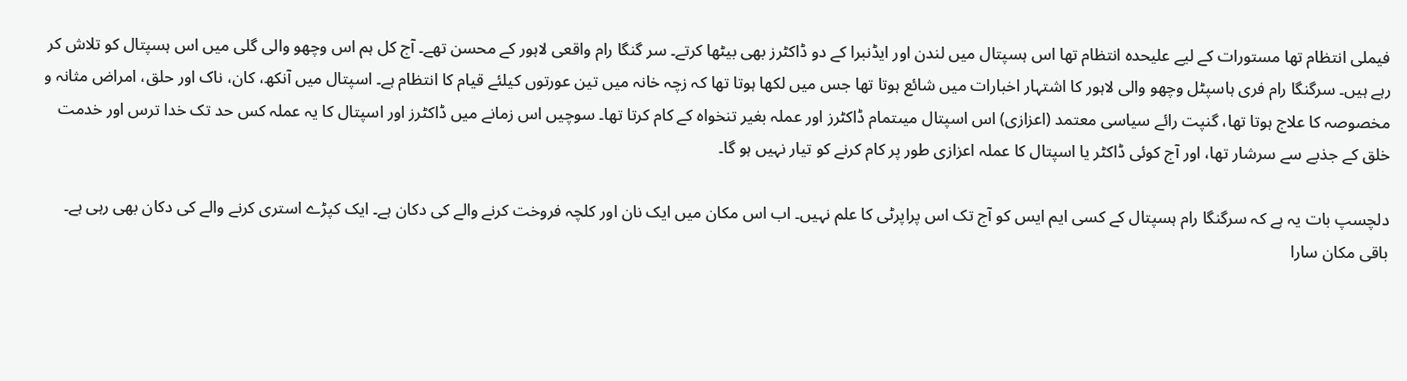فیملی انتظام تھا مستورات کے لیے علیحدہ انتظام تھا اس ہسپتال میں لندن اور ایڈنبرا کے دو ڈاکٹرز بھی بیٹھا کرتے۔ سر گنگا رام واقعی لاہور کے محسن تھے۔ آج کل ہم اس وچھو والی گلی میں اس ہسپتال کو تلاش کر رہے ہیں۔ سرگنگا رام فری ہاسپٹل وچھو والی لاہور کا اشتہار اخبارات میں شائع ہوتا تھا جس میں لکھا ہوتا تھا کہ زچہ خانہ میں تین عورتوں کیلئے قیام کا انتظام ہے۔ اسپتال میں آنکھ، کان، ناک اور حلق، امراض مثانہ و مخصوصہ کا علاج ہوتا تھا، گنپت رائے سیاسی معتمد (اعزازی) اس اسپتال میںتمام ڈاکٹرز اور عملہ بغیر تنخواہ کے کام کرتا تھا۔ سوچیں اس زمانے میں ڈاکٹرز اور اسپتال کا یہ عملہ کس حد تک خدا ترس اور خدمت خلق کے جذبے سے سرشار تھا، اور آج کوئی ڈاکٹر یا اسپتال کا عملہ اعزازی طور پر کام کرنے کو تیار نہیں ہو گا۔

دلچسپ بات یہ ہے کہ سرگنگا رام ہسپتال کے کسی ایم ایس کو آج تک اس پراپرٹی کا علم نہیں۔ اب اس مکان میں ایک نان اور کلچہ فروخت کرنے والے کی دکان ہے۔ ایک کپڑے استری کرنے والے کی دکان بھی رہی ہے۔ باقی مکان سارا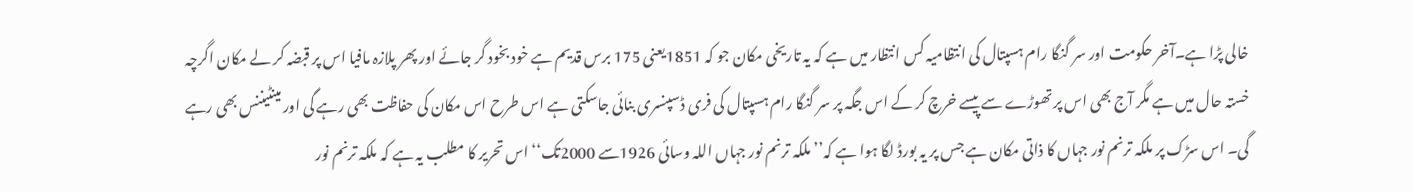خالی پڑا ہے۔آخر حکومت اور سر گنگا رام ہسپتال کی انتظامیہ کس انتظار میں ہے کہ یہ تاریخی مکان جو کہ 1851یعنی 175 برس قدیم ہے خود بخود گر جائے اور پھر پلازہ مافیا اس پر قبضہ کر لے مکان اگرچہ خستہ حال میں ہے مگر آج بھی اس پر تھوڑے سے پیسے خرچ کر کے اس جگہ پر سر گنگا رام ہسپتال کی فری ڈسپنسری بنائی جاسکتی ہے اس طرح اس مکان کی حفاظت بھی رہے گی اور مینٹیننس بھی رہے گی۔ اس سڑک پر ملکہ ترنم نور جہاں کا ذاتی مکان ہے جس پر یہ بورڈ لگا ہوا ہے کہ’’ ملکہ ترنم نور جہاں اللہ وسائی 1926سے 2000تک‘‘ اس تحریر کا مطلب یہ ہے کہ ملکہ ترنم نور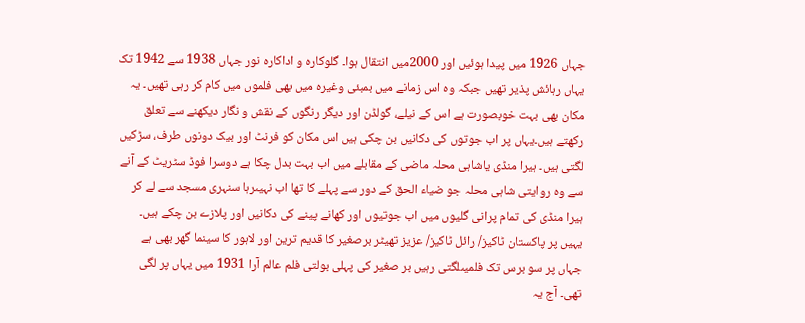جہاں 1926 میں پیدا ہوئیں اور 2000میں انتقال ہوا۔ گلوکارہ و اداکارہ نور جہاں 1938 سے 1942 تک یہاں رہائش پذیر تھیں جبکہ وہ اس زمانے میں بمبئی وغیرہ میں بھی فلموں میں کام کر رہی تھیں۔ یہ مکان بھی بہت خوبصورت ہے اس کے نیلے، گولڈن اور دیگر رنگوں کے نقش و نگار دیکھنے سے تعلق رکھتے ہیں۔یہاں پر اب جوتوں کی دکانیں بن چکی ہیں اس مکان کو فرنٹ اور بیک دونوں طرف، سڑکیں لگتی ہیں۔ ہیرا منڈی یاشاہی محلہ ماضی کے مقابلے میں اب بہت بدل چکا ہے دوسرا فوڈ سٹریٹ کے آنے سے وہ روایتی شاہی محلہ جو ضیاء الحق کے دور سے پہلے کا تھا اب نہیںرہا سنہری مسجد سے لے کر ہیرا منڈی کی تمام پرانی گلیوں میں اب جوتیوں اور کھانے پینے کی دکانیں اور پلازے بن چکے ہیں۔ یہیں پر پاکستان ٹاکیز/ رائل ٹاکیز/ عزیز تھیٹر برصغیر کا قدیم ترین اور لاہور کا سینما گھر بھی ہے جہاں پر سو برس تک فلمیںلگتی رہیں بر صغیر کی پہلی بولتی فلم عالم آرا 1931 میں یہاں پر لگی تھی۔ آج یہ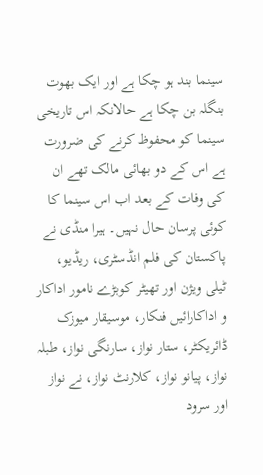سینما بند ہو چکا ہے اور ایک بھوت بنگلہ بن چکا ہے حالانکہ اس تاریخی سینما کو محفوظ کرنے کی ضرورت ہے اس کے دو بھائی مالک تھے ان کی وفات کے بعد اب اس سینما کا کوئی پرسان حال نہیں۔ ہیرا منڈی نے پاکستان کی فلم انڈسٹری، ریڈیو، ٹیلی ویژن اور تھیٹر کوبڑے نامور اداکار و اداکارائیں فنکار، موسیقار میوزک ڈائریکٹر، ستار نواز، سارنگی نواز، طبلہ نواز، پیانو نواز، کلارنٹ نواز، نے نواز اور سرود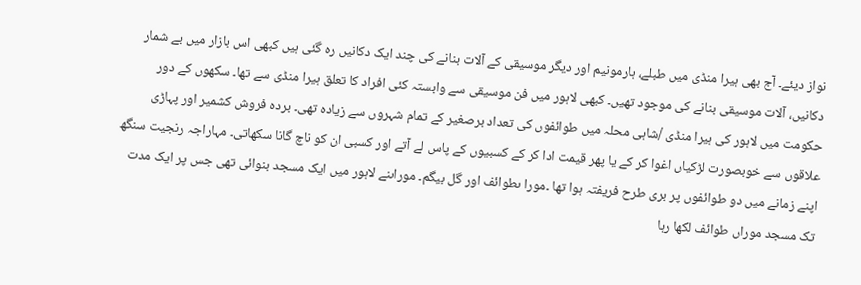نواز دیئے۔ آج بھی ہیرا منڈی میں طبلے، ہارمونیم اور دیگر موسیقی کے آلات بنانے کی چند ایک دکانیں رہ گئی ہیں کبھی اس بازار میں بے شمار دکانیں، آلات موسیقی بنانے کی موجود تھیں۔ کبھی لاہور میں فن موسیقی سے وابستہ کئی افراد کا تعلق ہیرا منڈی سے تھا۔ سکھوں کے دور حکومت میں لاہور کی ہیرا منڈی /شاہی محلہ میں طوائفوں کی تعداد برصغیر کے تمام شہروں سے زیادہ تھی۔ بردہ فروش کشمیر اور پہاڑی علاقوں سے خوبصورت لڑکیاں اغوا کر کے یا پھر قیمت ادا کر کے کسبیوں کے پاس لے آتے اور کسبی ان کو ناچ گانا سکھاتی۔ مہاراجہ رنجیت سنگھ اپنے زمانے میں دو طوائفوں پر بری طرح فریفتہ ہوا تھا ۔مورا ںطوائف اور گل بیگم۔ موراںنے لاہور میں ایک مسجد بنوائی تھی جس پر ایک مدت تک مسجد موراں طوائف لکھا رہا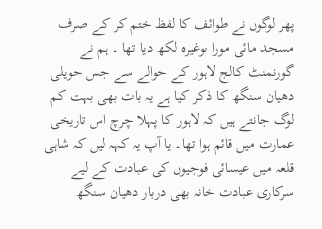پھر لوگوں نے طوائف کا لفظ ختم کر کے صرف مسجد مائی مورا ںوغیرہ لکھ دیا تھا ۔ ہم نے گورنمنٹ کالج لاہور کے حوالے سے جس حویلی دھیان سنگھ کا ذکر کیا ہے یہ بات بھی بہت کم لوگ جانتے ہیں کہ لاہور کا پہلا چرچ اس تاریخی عمارت میں قائم ہوا تھا۔ یا آپ یہ کہہ لیں کہ شاہی قلعہ میں عیسائی فوجیوں کی عبادت کے لیے سرکاری عبادت خانہ بھی دربار دھیان سنگھ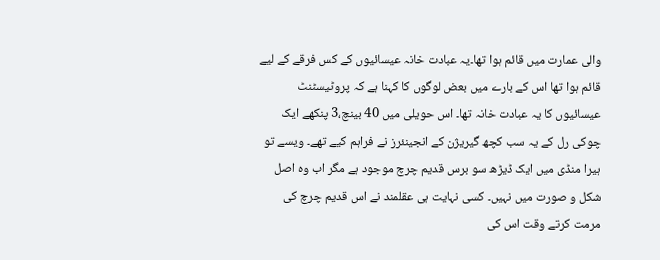والی عمارت میں قائم ہوا تھا۔یہ عبادت خانہ عیسائیوں کے کس فرقے کے لیے قائم ہوا تھا اس کے بارے میں بعض لوگوں کا کہنا ہے کہ پروٹیسٹنٹ عیسائیوں کا یہ عبادت خانہ تھا۔ اس حویلی میں 40 بینچ،3 پنکھے ایک چوکی رل کے یہ سب کچھ گیریژن کے انجینئرز نے فراہم کیے تھے۔ ویسے تو ہیرا منڈی میں ایک ڈیڑھ سو برس قدیم چرچ موجود ہے مگر اب وہ اصل شکل و صورت میں نہیں۔ کسی نہایت ہی عقلمند نے اس قدیم چرچ کی مرمت کرتے وقت اس کی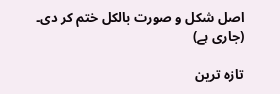اصل شکل و صورت بالکل ختم کر دی۔ (جاری ہے)

تازہ ترین